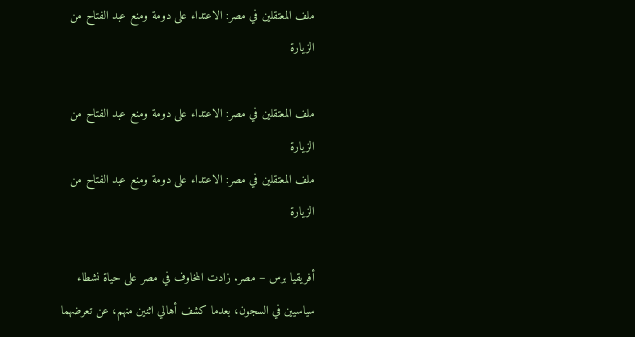ملف المعتقلين في مصر: الاعتداء على دومة ومنع عبد الفتاح من الزيارة

ملف المعتقلين في مصر: الاعتداء على دومة ومنع عبد الفتاح من الزيارة
ملف المعتقلين في مصر: الاعتداء على دومة ومنع عبد الفتاح من الزيارة

أفريقيا برس – مصر. زادت المخاوف في مصر على حياة نشطاء سياسيين في السجون، بعدما كشف أهالي اثنين منهم، عن تعرضهما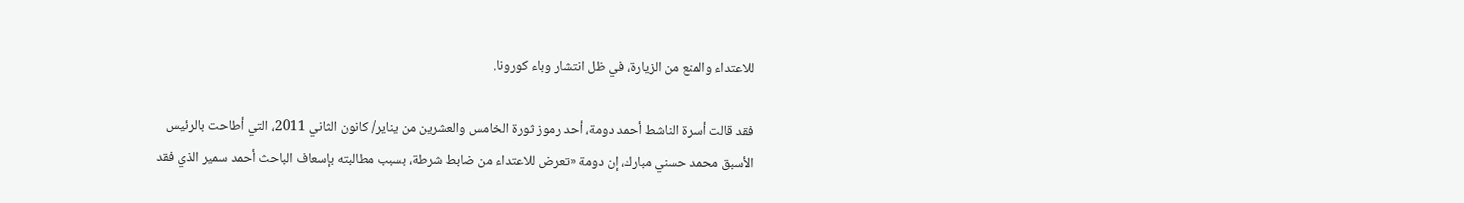للاعتداء والمنع من الزيارة، في ظل انتشار وباء كورونا.

فقد قالت أسرة الناشط أحمد دومة، أحد رموز ثورة الخامس والعشرين من يناير/ كانون الثاني 2011، التي أطاحت بالرئيس الأسبق محمد حسني مبارك، إن دومة «تعرض للاعتداء من ضابط شرطة، بسبب مطالبته بإسعاف الباحث أحمد سمير الذي فقد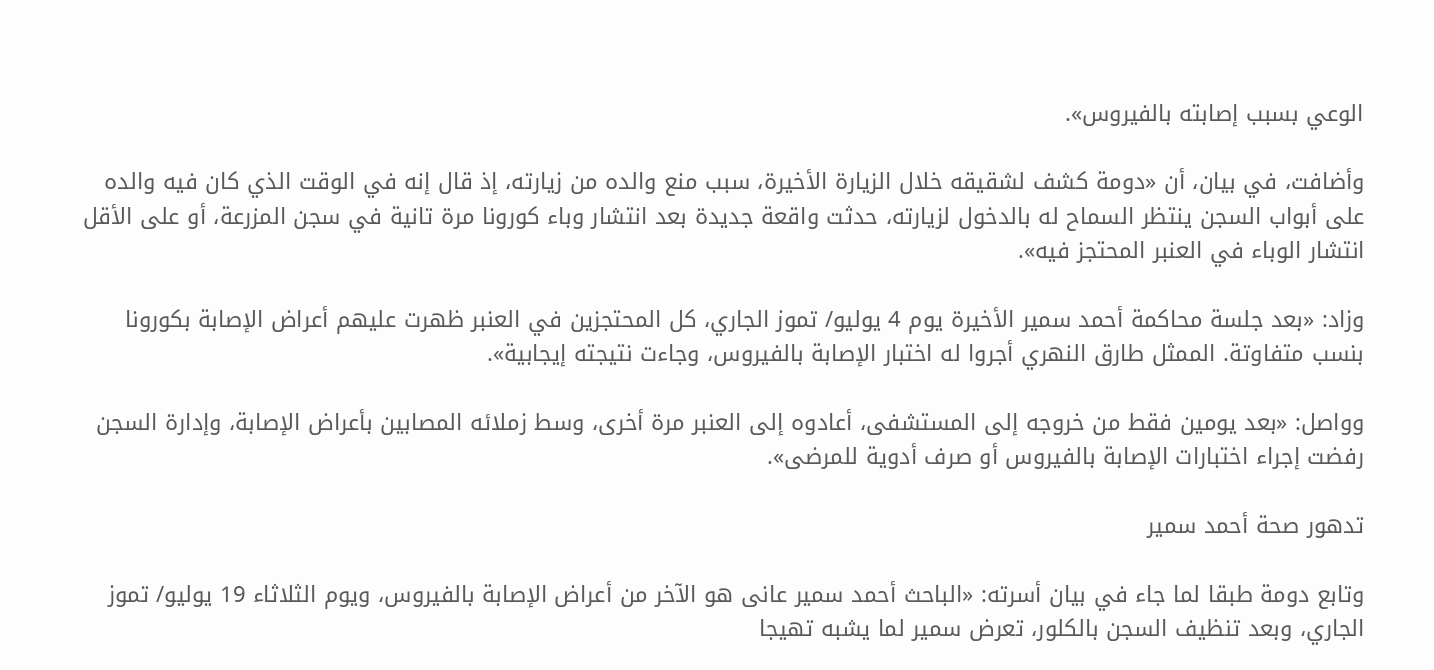الوعي بسبب إصابته بالفيروس».

وأضافت، في بيان، أن «دومة كشف لشقيقه خلال الزيارة الأخيرة، سبب منع والده من زيارته، إذ قال إنه في الوقت الذي كان فيه والده على أبواب السجن ينتظر السماح له بالدخول لزيارته، حدثت واقعة جديدة بعد انتشار وباء كورونا مرة تانية في سجن المزرعة، أو على الأقل انتشار الوباء في العنبر المحتجز فيه».

وزاد: «بعد جلسة محاكمة أحمد سمير الأخيرة يوم 4 يوليو/ تموز الجاري، كل المحتجزين في العنبر ظهرت عليهم أعراض الإصابة بكورونا بنسب متفاوتة. الممثل طارق النهري أجروا له اختبار الإصابة بالفيروس، وجاءت نتيجته إيجابية».

وواصل: «بعد يومين فقط من خروجه إلى المستشفى، أعادوه إلى العنبر مرة أخرى، وسط زملائه المصابين بأعراض الإصابة، وإدارة السجن رفضت إجراء اختبارات الإصابة بالفيروس أو صرف أدوية للمرضى».

تدهور صحة أحمد سمير

وتابع دومة طبقا لما جاء في بيان أسرته: «الباحث أحمد سمير عانى هو الآخر من أعراض الإصابة بالفيروس، ويوم الثلاثاء 19 يوليو/ تموز الجاري، وبعد تنظيف السجن بالكلور، تعرض سمير لما يشبه تهيجا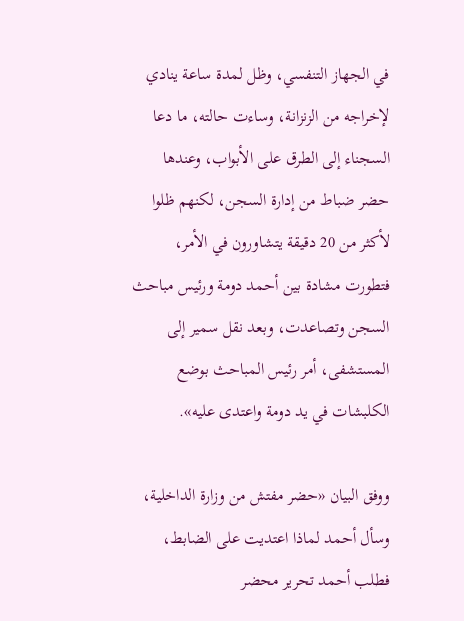في الجهاز التنفسي، وظل لمدة ساعة ينادي لإخراجه من الزنزانة، وساءت حالته، ما دعا السجناء إلى الطرق على الأبواب، وعندها حضر ضباط من إدارة السجن، لكنهم ظلوا لأكثر من 20 دقيقة يتشاورون في الأمر، فتطورت مشادة بين أحمد دومة ورئيس مباحث السجن وتصاعدت، وبعد نقل سمير إلى المستشفى، أمر رئيس المباحث بوضع الكلبشات في يد دومة واعتدى عليه».

ووفق البيان «حضر مفتش من وزارة الداخلية، وسأل أحمد لماذا اعتديت على الضابط، فطلب أحمد تحرير محضر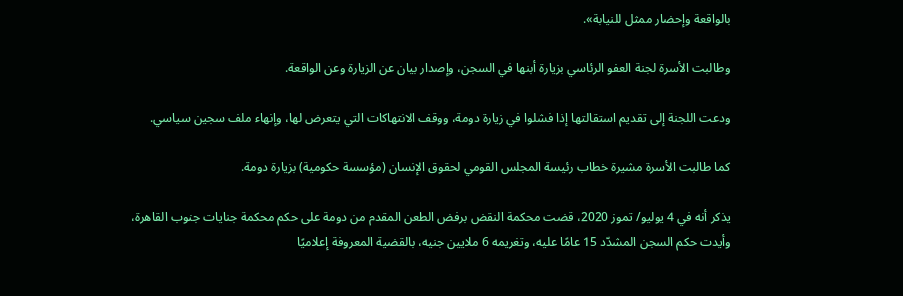بالواقعة وإحضار ممثل للنيابة».

وطالبت الأسرة لجنة العفو الرئاسي بزيارة أبنها في السجن، وإصدار بيان عن الزيارة وعن الواقعة.

ودعت اللجنة إلى تقديم استقالتها إذا فشلوا في زيارة دومة، ووقف الانتهاكات التي يتعرض لها، وإنهاء ملف سجين سياسي.

كما طالبت الأسرة مشيرة خطاب رئيسة المجلس القومي لحقوق الإنسان (مؤسسة حكومية) بزيارة دومة.

يذكر أنه في 4 يوليو/ تموز 2020، قضت محكمة النقض برفض الطعن المقدم من دومة على حكم محكمة جنايات جنوب القاهرة، وأيدت حكم السجن المشدّد 15 عامًا عليه، وتغريمه 6 ملايين جنيه، بالقضية المعروفة إعلاميًا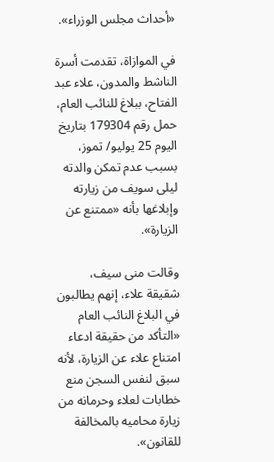«أحداث مجلس الوزراء».

في الموازاة، تقدمت أسرة الناشط والمدون، علاء عبد الفتاح، ببلاغ للنائب العام، حمل رقم 179304 بتاريخ اليوم 25 يوليو/ تموز، بسبب عدم تمكن والدته ليلى سويف من زيارته وإبلاغها بأنه «ممتنع عن الزيارة».

وقالت منى سيف، شقيقة علاء، إنهم يطالبون في البلاغ النائب العام «التأكد من حقيقة ادعاء امتناع علاء عن الزيارة، لأنه سبق لنفس السجن منع خطابات لعلاء وحرمانه من زيارة محاميه بالمخالفة للقانون».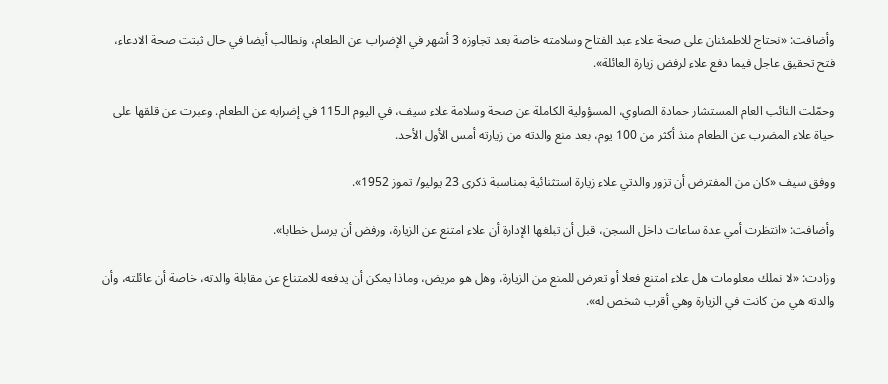وأضافت: «نحتاج للاطمئنان على صحة علاء عبد الفتاح وسلامته خاصة بعد تجاوزه 3 أشهر في الإضراب عن الطعام، ونطالب أيضا في حال ثبتت صحة الادعاء، فتح تحقيق عاجل فيما دفع علاء لرفض زيارة العائلة».

وحمّلت النائب العام المستشار حمادة الصاوي، المسؤولية الكاملة عن صحة وسلامة علاء سيف، في اليوم الـ115 في إضرابه عن الطعام. وعبرت عن قلقها على حياة علاء المضرب عن الطعام منذ أكثر من 100 يوم، بعد منع والدته من زيارته أمس الأول الأحد.

ووفق سيف «كان من المفترض أن تزور والدتي علاء زيارة استثنائية بمناسبة ذكرى 23 يوليو/ تموز 1952».

وأضافت: «انتظرت أمي عدة ساعات داخل السجن، قبل أن تبلغها الإدارة أن علاء امتنع عن الزيارة، ورفض أن يرسل خطابا».

وزادت: «لا نملك معلومات هل علاء امتنع فعلا أو تعرض للمنع من الزيارة، وهل هو مريض، وماذا يمكن أن يدفعه للامتناع عن مقابلة والدته، خاصة أن عائلته، وأن والدته هي من كانت في الزيارة وهي أقرب شخص له».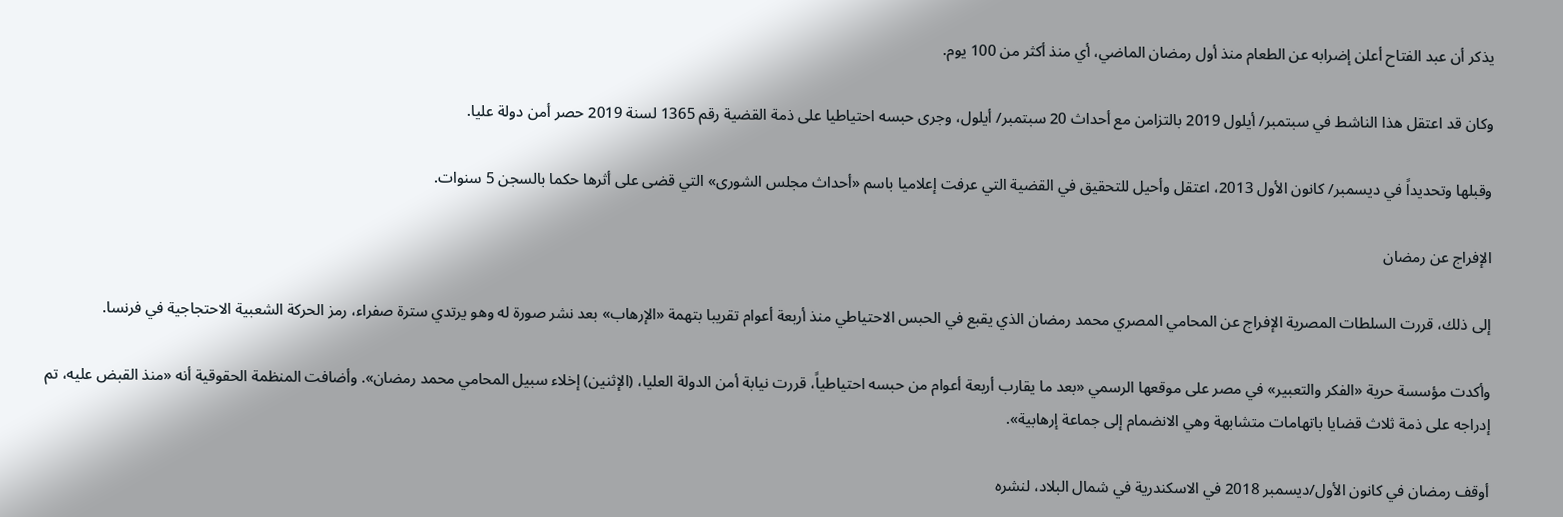يذكر أن عبد الفتاح أعلن إضرابه عن الطعام منذ أول رمضان الماضي، أي منذ أكثر من 100 يوم.

وكان قد اعتقل هذا الناشط في سبتمبر/ أيلول 2019 بالتزامن مع أحداث 20 سبتمبر/ أيلول، وجرى حبسه احتياطيا على ذمة القضية رقم 1365 لسنة 2019 حصر أمن دولة عليا.

وقبلها وتحديداً في ديسمبر/ كانون الأول 2013، اعتقل وأحيل للتحقيق في القضية التي عرفت إعلاميا باسم «أحداث مجلس الشورى» التي قضى على أثرها حكما بالسجن 5 سنوات.

الإفراج عن رمضان

إلى ذلك، قررت السلطات المصرية الإفراج عن المحامي المصري محمد رمضان الذي يقبع في الحبس الاحتياطي منذ أربعة أعوام تقريبا بتهمة «الإرهاب» بعد نشر صورة له وهو يرتدي سترة صفراء، رمز الحركة الشعبية الاحتجاجية في فرنسا.

وأكدت مؤسسة حرية «الفكر والتعبير» في مصر على موقعها الرسمي «بعد ما يقارب أربعة أعوام من حبسه احتياطياً، قررت نيابة أمن الدولة العليا، (الإثنين) إخلاء سبيل المحامي محمد رمضان». وأضافت المنظمة الحقوقية أنه «منذ القبض عليه، تم إدراجه على ذمة ثلاث قضايا باتهامات متشابهة وهي الانضمام إلى جماعة إرهابية».

أوقف رمضان في كانون الأول/ديسمبر 2018 في الاسكندرية في شمال البلاد، لنشره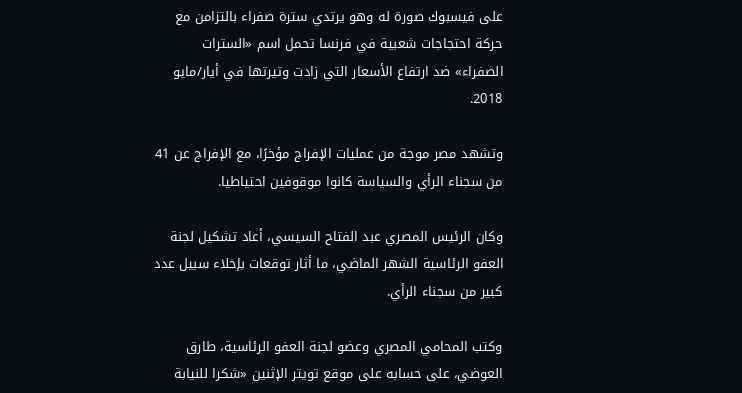على فيسبوك صورة له وهو يرتدي سترة صفراء بالتزامن مع حركة احتجاجات شعبية في فرنسا تحمل اسم «السترات الصفراء» ضد ارتفاع الأسعار التي زادت وتيرتها في أيار/مايو 2018.

وتشهد مصر موجة من عمليات الإفراج مؤخرًا، مع الإفراج عن 41 من سجناء الرأي والسياسة كانوا موقوفين احتياطيا.

وكان الرئيس المصري عبد الفتاح السيسي، أعاد تشكيل لجنة العفو الرئاسية الشهر الماضي، ما أثار توقعات بإخلاء سبيل عدد كبير من سجناء الرأي.

وكتب المحامي المصري وعضو لجنة العفو الرئاسية، طارق العوضي، على حسابه على موقع تويتر الإثنين «شكرا للنيابة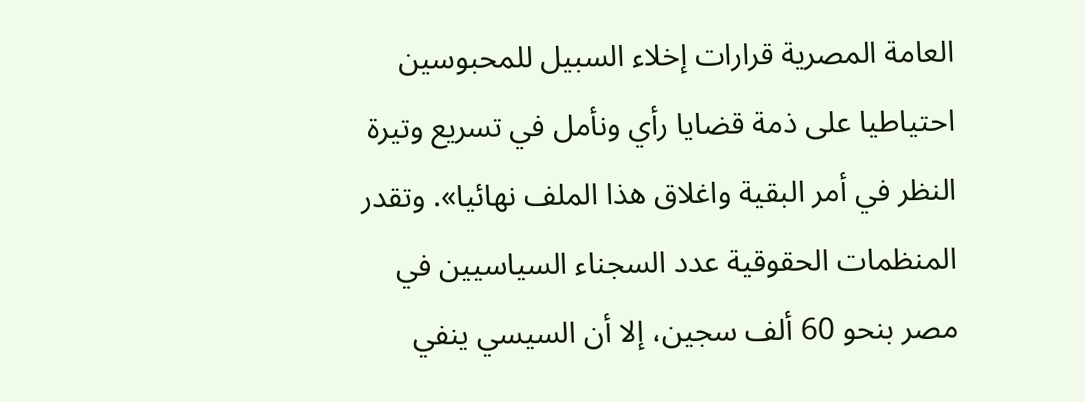العامة المصرية قرارات إخلاء السبيل للمحبوسين احتياطيا على ذمة قضايا رأي ونأمل في تسريع وتيرة النظر في أمر البقية واغلاق هذا الملف نهائيا». وتقدر المنظمات الحقوقية عدد السجناء السياسيين في مصر بنحو 60 ألف سجين، إلا أن السيسي ينفي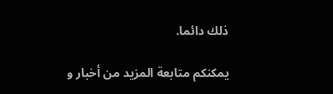ذلك دائما.

يمكنكم متابعة المزيد من أخبار و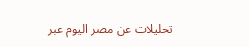تحليلات عن مصر اليوم عبر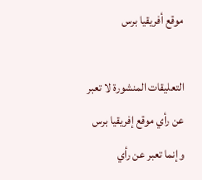موقع أفريقيا برس

التعليقات المنشورة لا تعبر عن رأي موقع إفريقيا برس وإنما تعبر عن رأي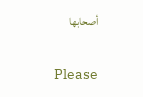أصحابها

Please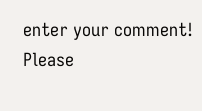enter your comment!
Please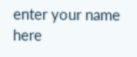enter your name here